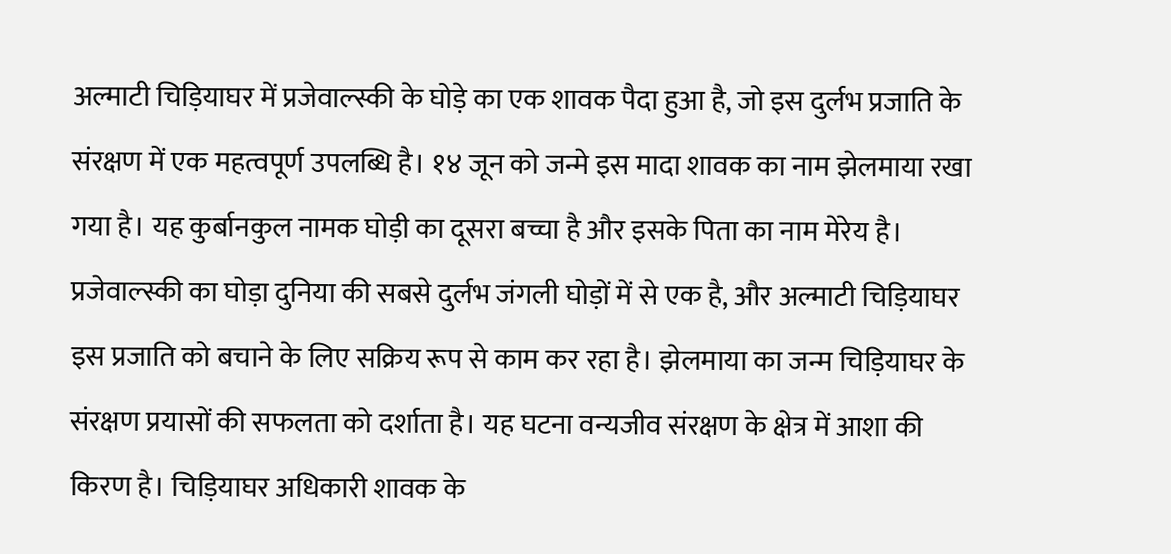अल्माटी चिड़ियाघर में प्रजेवाल्स्की के घोड़े का एक शावक पैदा हुआ है, जो इस दुर्लभ प्रजाति के संरक्षण में एक महत्वपूर्ण उपलब्धि है। १४ जून को जन्मे इस मादा शावक का नाम झेलमाया रखा गया है। यह कुर्बानकुल नामक घोड़ी का दूसरा बच्चा है और इसके पिता का नाम मेरेय है। प्रजेवाल्स्की का घोड़ा दुनिया की सबसे दुर्लभ जंगली घोड़ों में से एक है, और अल्माटी चिड़ियाघर इस प्रजाति को बचाने के लिए सक्रिय रूप से काम कर रहा है। झेलमाया का जन्म चिड़ियाघर के संरक्षण प्रयासों की सफलता को दर्शाता है। यह घटना वन्यजीव संरक्षण के क्षेत्र में आशा की किरण है। चिड़ियाघर अधिकारी शावक के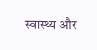स्वास्थ्य और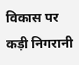विकास पर कड़ी निगरानी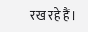रख रहे हैं।